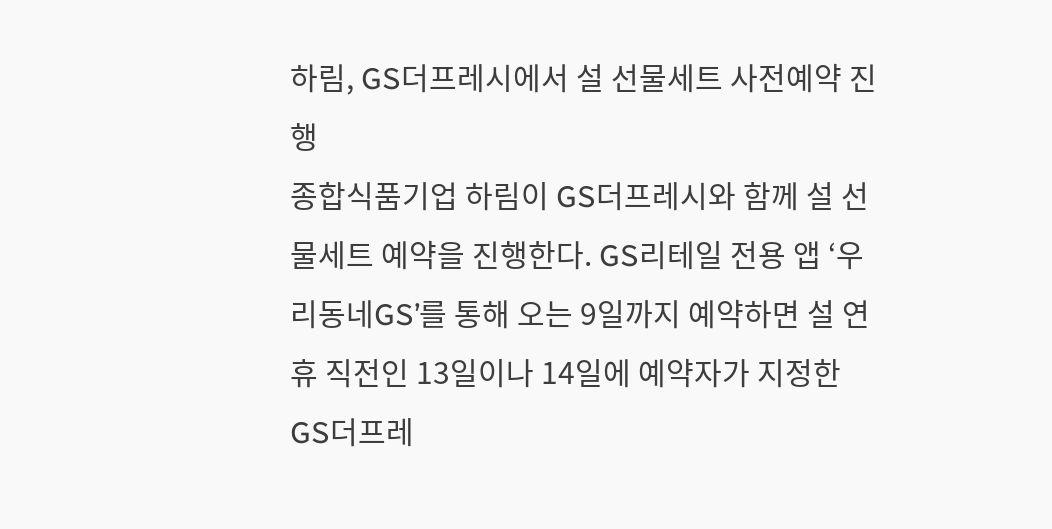하림, GS더프레시에서 설 선물세트 사전예약 진행
종합식품기업 하림이 GS더프레시와 함께 설 선물세트 예약을 진행한다. GS리테일 전용 앱 ‘우리동네GS’를 통해 오는 9일까지 예약하면 설 연휴 직전인 13일이나 14일에 예약자가 지정한 GS더프레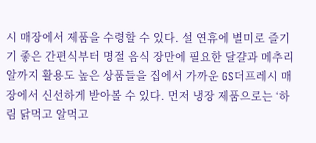시 매장에서 제품을 수령할 수 있다. 설 연휴에 별미로 즐기기 좋은 간편식부터 명절 음식 장만에 필요한 달걀과 메추리알까지 활용도 높은 상품들을 집에서 가까운 GS더프레시 매장에서 신선하게 받아볼 수 있다. 먼저 냉장 제품으로는 ‘하림 닭먹고 알먹고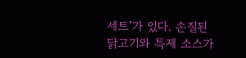세트’가 있다. 손질된 닭고기와 특제 소스가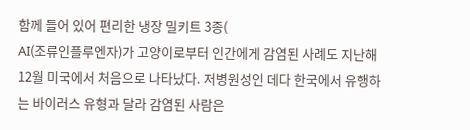함께 들어 있어 편리한 냉장 밀키트 3종(
AI(조류인플루엔자)가 고양이로부터 인간에게 감염된 사례도 지난해 12월 미국에서 처음으로 나타났다. 저병원성인 데다 한국에서 유행하는 바이러스 유형과 달라 감염된 사람은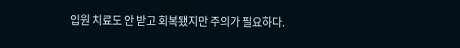입원 치료도 안 받고 회복됐지만 주의가 필요하다.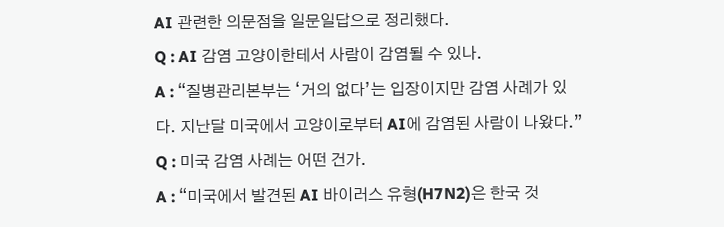AI 관련한 의문점을 일문일답으로 정리했다.
Q : AI 감염 고양이한테서 사람이 감염될 수 있나.
A : “질병관리본부는 ‘거의 없다’는 입장이지만 감염 사례가 있다. 지난달 미국에서 고양이로부터 AI에 감염된 사람이 나왔다.”
Q : 미국 감염 사례는 어떤 건가.
A : “미국에서 발견된 AI 바이러스 유형(H7N2)은 한국 것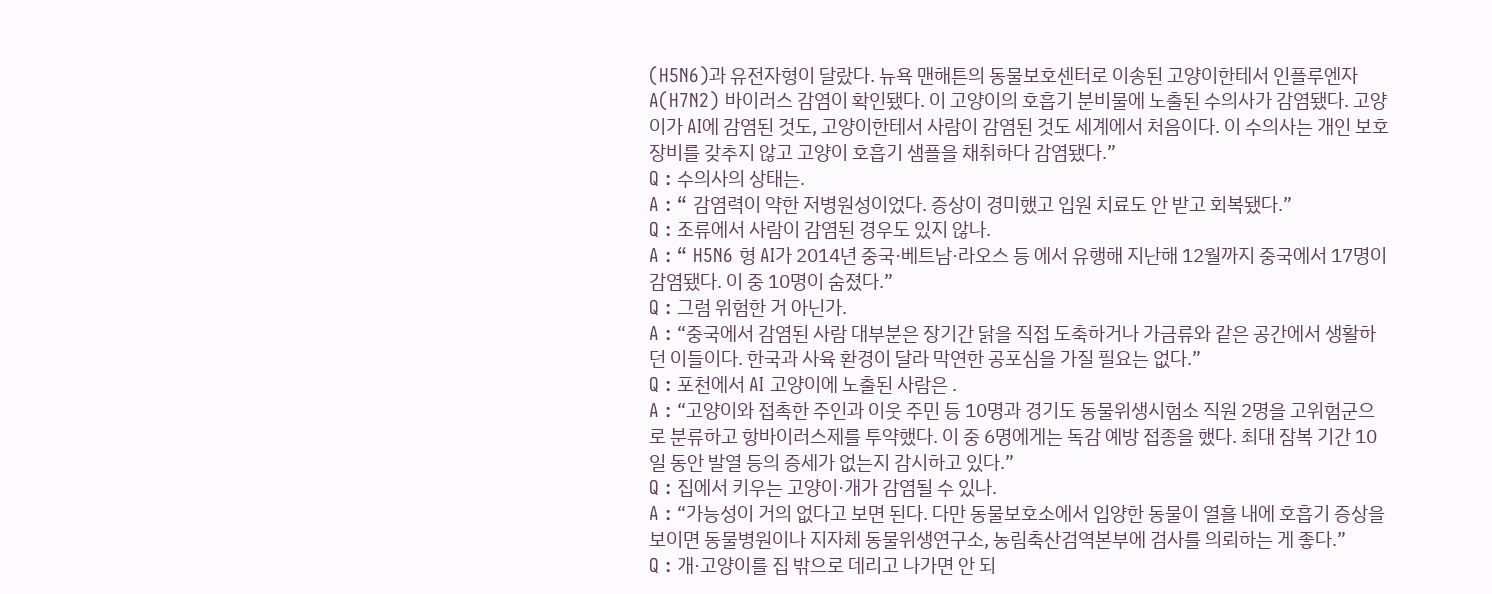(H5N6)과 유전자형이 달랐다. 뉴욕 맨해튼의 동물보호센터로 이송된 고양이한테서 인플루엔자 A(H7N2) 바이러스 감염이 확인됐다. 이 고양이의 호흡기 분비물에 노출된 수의사가 감염됐다. 고양이가 AI에 감염된 것도, 고양이한테서 사람이 감염된 것도 세계에서 처음이다. 이 수의사는 개인 보호 장비를 갖추지 않고 고양이 호흡기 샘플을 채취하다 감염됐다.”
Q : 수의사의 상태는.
A : “ 감염력이 약한 저병원성이었다. 증상이 경미했고 입원 치료도 안 받고 회복됐다.”
Q : 조류에서 사람이 감염된 경우도 있지 않나.
A : “ H5N6 형 AI가 2014년 중국·베트남·라오스 등 에서 유행해 지난해 12월까지 중국에서 17명이 감염됐다. 이 중 10명이 숨졌다.”
Q : 그럼 위험한 거 아닌가.
A : “중국에서 감염된 사람 대부분은 장기간 닭을 직접 도축하거나 가금류와 같은 공간에서 생활하던 이들이다. 한국과 사육 환경이 달라 막연한 공포심을 가질 필요는 없다.”
Q : 포천에서 AI 고양이에 노출된 사람은 .
A : “고양이와 접촉한 주인과 이웃 주민 등 10명과 경기도 동물위생시험소 직원 2명을 고위험군으로 분류하고 항바이러스제를 투약했다. 이 중 6명에게는 독감 예방 접종을 했다. 최대 잠복 기간 10일 동안 발열 등의 증세가 없는지 감시하고 있다.”
Q : 집에서 키우는 고양이·개가 감염될 수 있나.
A : “가능성이 거의 없다고 보면 된다. 다만 동물보호소에서 입양한 동물이 열흘 내에 호흡기 증상을 보이면 동물병원이나 지자체 동물위생연구소, 농림축산검역본부에 검사를 의뢰하는 게 좋다.”
Q : 개·고양이를 집 밖으로 데리고 나가면 안 되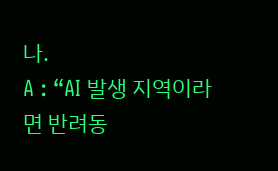나.
A : “AI 발생 지역이라면 반려동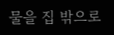물을 집 밖으로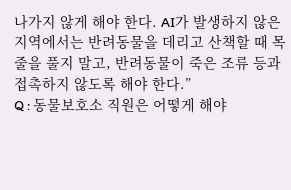나가지 않게 해야 한다. AI가 발생하지 않은 지역에서는 반려동물을 데리고 산책할 때 목줄을 풀지 말고, 반려동물이 죽은 조류 등과 접촉하지 않도록 해야 한다.”
Q : 동물보호소 직원은 어떻게 해야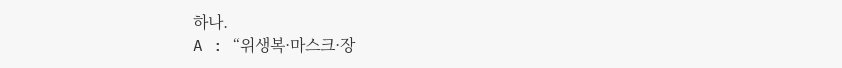하나.
A : “위생복·마스크·장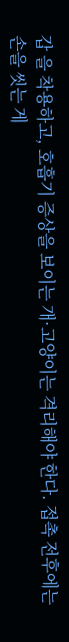갑 을 착용하고, 호흡기 증상을 보이는 개·고양이는 격리해야 한다. 접촉 전후에는 손을 씻는 게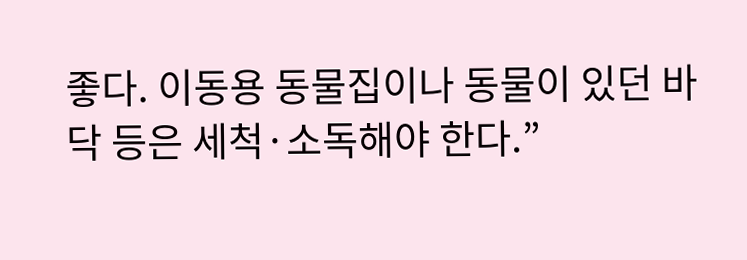좋다. 이동용 동물집이나 동물이 있던 바닥 등은 세척·소독해야 한다.”